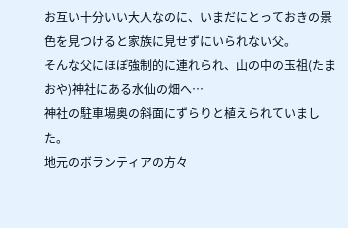お互い十分いい大人なのに、いまだにとっておきの景色を見つけると家族に見せずにいられない父。
そんな父にほぼ強制的に連れられ、山の中の玉祖(たまおや)神社にある水仙の畑へ…
神社の駐車場奥の斜面にずらりと植えられていました。
地元のボランティアの方々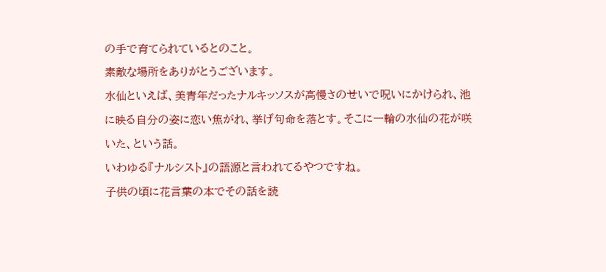の手で育てられているとのこと。
素敵な場所をありがとうございます。
水仙といえば、美青年だったナルキッソスが高慢さのせいで呪いにかけられ、池に映る自分の姿に恋い焦がれ、挙げ句命を落とす。そこに一輪の水仙の花が咲いた、という話。
いわゆる『ナルシスト』の語源と言われてるやつですね。
子供の頃に花言葉の本でその話を読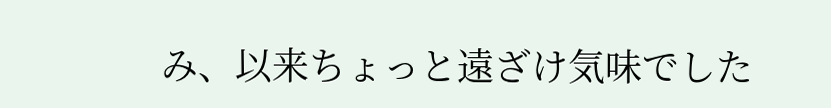み、以来ちょっと遠ざけ気味でした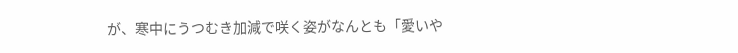が、寒中にうつむき加減で咲く姿がなんとも「愛いや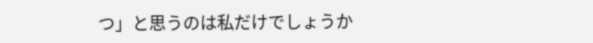つ」と思うのは私だけでしょうか